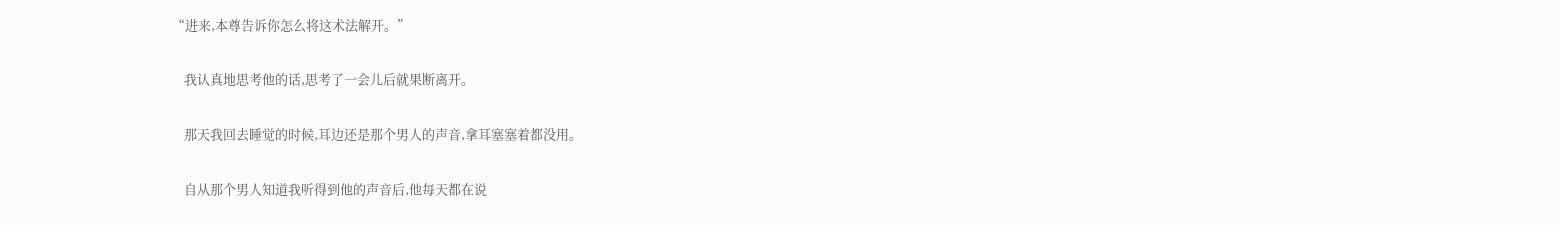“进来,本尊告诉你怎么将这术法解开。”

    我认真地思考他的话,思考了一会儿后就果断离开。

    那天我回去睡觉的时候,耳边还是那个男人的声音,拿耳塞塞着都没用。

    自从那个男人知道我听得到他的声音后,他每天都在说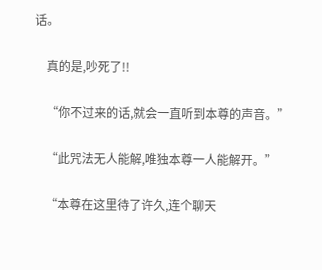话。

    真的是,吵死了!!

    “你不过来的话,就会一直听到本尊的声音。”

    “此咒法无人能解,唯独本尊一人能解开。”

    “本尊在这里待了许久,连个聊天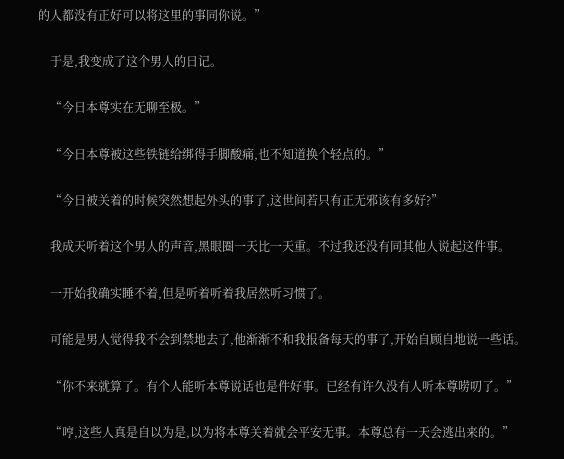的人都没有正好可以将这里的事同你说。”

    于是,我变成了这个男人的日记。

    “今日本尊实在无聊至极。”

    “今日本尊被这些铁链给绑得手脚酸痛,也不知道换个轻点的。”

    “今日被关着的时候突然想起外头的事了,这世间若只有正无邪该有多好?”

    我成天听着这个男人的声音,黑眼圈一天比一天重。不过我还没有同其他人说起这件事。

    一开始我确实睡不着,但是听着听着我居然听习惯了。

    可能是男人觉得我不会到禁地去了,他渐渐不和我报备每天的事了,开始自顾自地说一些话。

    “你不来就算了。有个人能听本尊说话也是件好事。已经有许久没有人听本尊唠叨了。”

    “哼,这些人真是自以为是,以为将本尊关着就会平安无事。本尊总有一天会逃出来的。”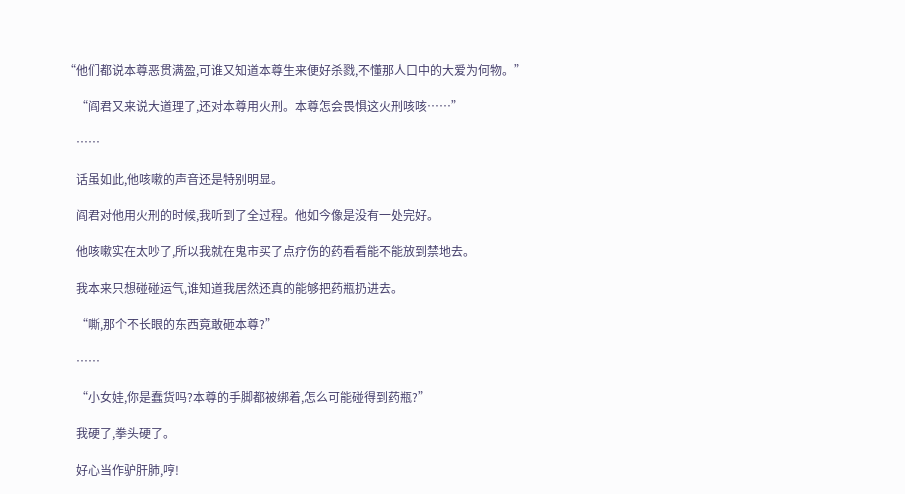“他们都说本尊恶贯满盈,可谁又知道本尊生来便好杀戮,不懂那人口中的大爱为何物。”

    “阎君又来说大道理了,还对本尊用火刑。本尊怎会畏惧这火刑咳咳……”

    ……

    话虽如此,他咳嗽的声音还是特别明显。

    阎君对他用火刑的时候,我听到了全过程。他如今像是没有一处完好。

    他咳嗽实在太吵了,所以我就在鬼市买了点疗伤的药看看能不能放到禁地去。

    我本来只想碰碰运气,谁知道我居然还真的能够把药瓶扔进去。

    “嘶,那个不长眼的东西竟敢砸本尊?”

    ……

    “小女娃,你是蠢货吗?本尊的手脚都被绑着,怎么可能碰得到药瓶?”

    我硬了,拳头硬了。

    好心当作驴肝肺,哼!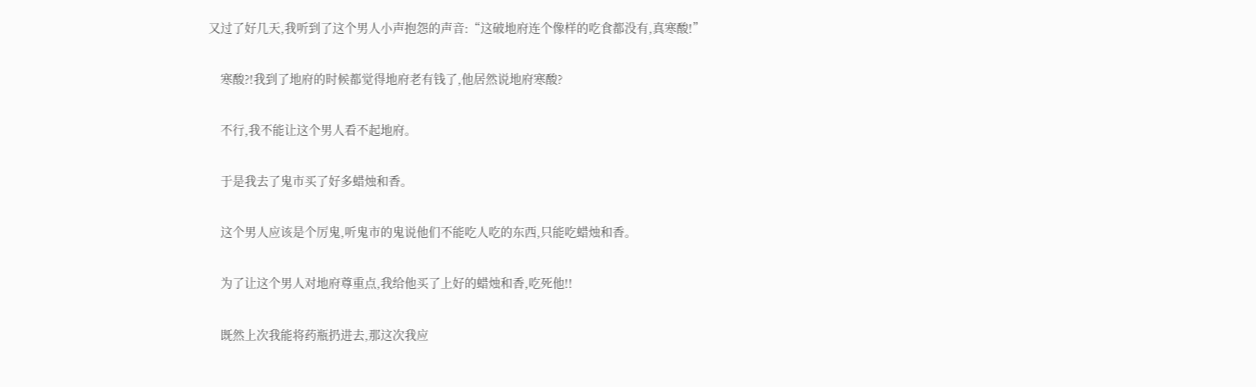又过了好几天,我听到了这个男人小声抱怨的声音:“这破地府连个像样的吃食都没有,真寒酸!”

    寒酸?!我到了地府的时候都觉得地府老有钱了,他居然说地府寒酸?

    不行,我不能让这个男人看不起地府。

    于是我去了鬼市买了好多蜡烛和香。

    这个男人应该是个厉鬼,听鬼市的鬼说他们不能吃人吃的东西,只能吃蜡烛和香。

    为了让这个男人对地府尊重点,我给他买了上好的蜡烛和香,吃死他!!

    既然上次我能将药瓶扔进去,那这次我应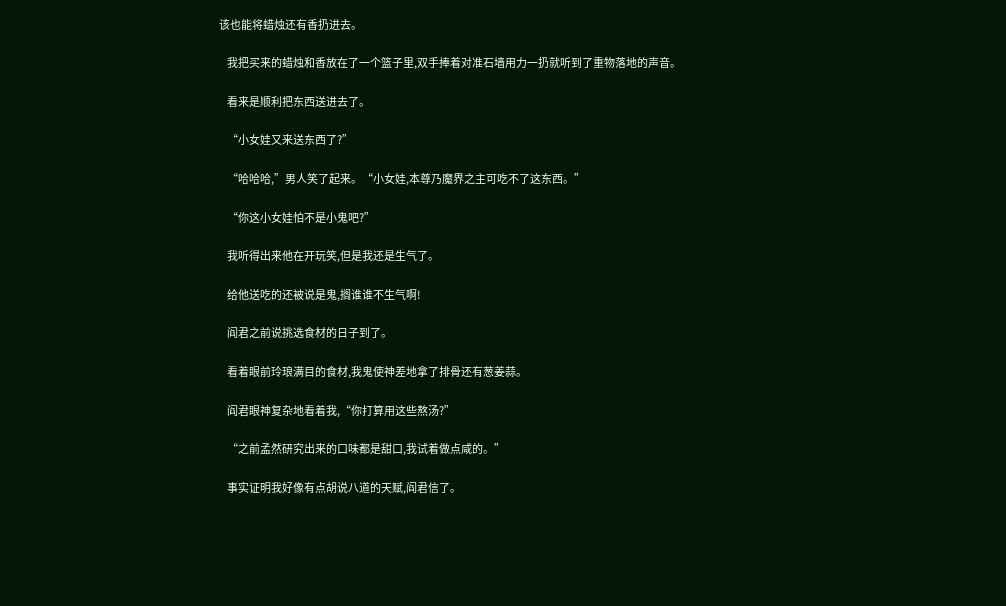该也能将蜡烛还有香扔进去。

    我把买来的蜡烛和香放在了一个篮子里,双手捧着对准石墙用力一扔就听到了重物落地的声音。

    看来是顺利把东西送进去了。

    “小女娃又来送东西了?”

    “哈哈哈,”男人笑了起来。“小女娃,本尊乃魔界之主可吃不了这东西。”

    “你这小女娃怕不是小鬼吧?”

    我听得出来他在开玩笑,但是我还是生气了。

    给他送吃的还被说是鬼,搁谁谁不生气啊!

    阎君之前说挑选食材的日子到了。

    看着眼前玲琅满目的食材,我鬼使神差地拿了排骨还有葱姜蒜。

    阎君眼神复杂地看着我,“你打算用这些熬汤?”

    “之前孟然研究出来的口味都是甜口,我试着做点咸的。”

    事实证明我好像有点胡说八道的天赋,阎君信了。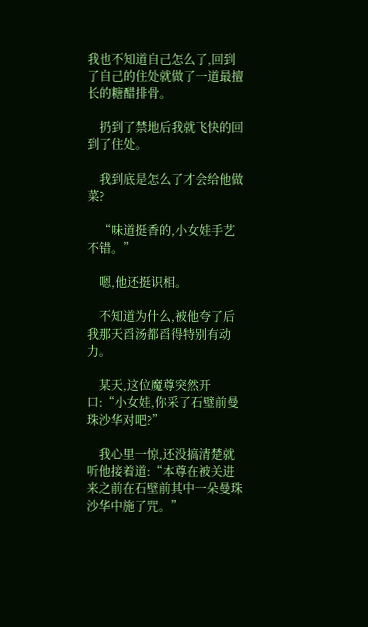我也不知道自己怎么了,回到了自己的住处就做了一道最擅长的糖醋排骨。

    扔到了禁地后我就飞快的回到了住处。

    我到底是怎么了才会给他做菜?

    “味道挺香的,小女娃手艺不错。”

    嗯,他还挺识相。

    不知道为什么,被他夸了后我那天舀汤都舀得特别有动力。

    某天,这位魔尊突然开口:“小女娃,你采了石璧前曼珠沙华对吧?”

    我心里一惊,还没搞清楚就听他接着道:“本尊在被关进来之前在石壁前其中一朵曼珠沙华中施了咒。”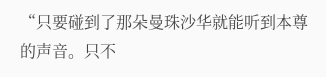“只要碰到了那朵曼珠沙华就能听到本尊的声音。只不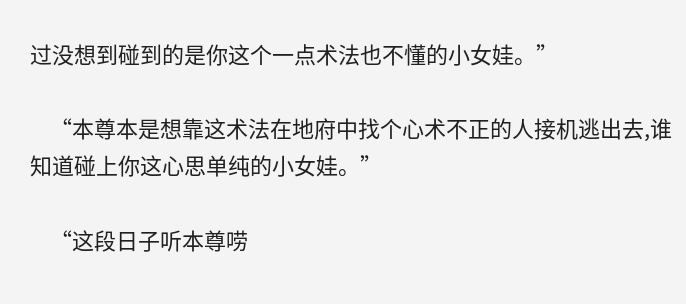过没想到碰到的是你这个一点术法也不懂的小女娃。”

    “本尊本是想靠这术法在地府中找个心术不正的人接机逃出去,谁知道碰上你这心思单纯的小女娃。”

    “这段日子听本尊唠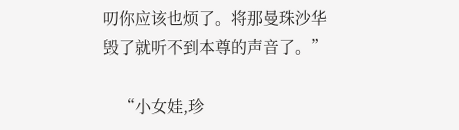叨你应该也烦了。将那曼珠沙华毁了就听不到本尊的声音了。”

    “小女娃,珍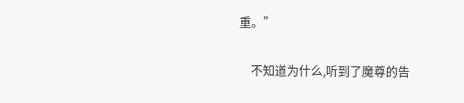重。”

    不知道为什么,听到了魔尊的告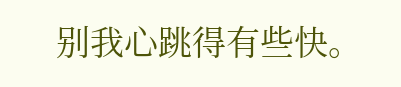别我心跳得有些快。